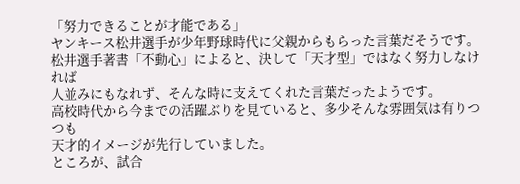「努力できることが才能である」
ヤンキース松井選手が少年野球時代に父親からもらった言葉だそうです。
松井選手著書「不動心」によると、決して「天才型」ではなく努力しなければ
人並みにもなれず、そんな時に支えてくれた言葉だったようです。
高校時代から今までの活躍ぶりを見ていると、多少そんな雰囲気は有りつつも
天才的イメージが先行していました。
ところが、試合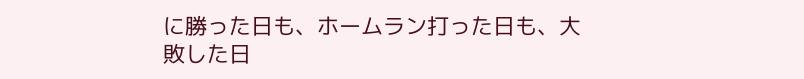に勝った日も、ホームラン打った日も、大敗した日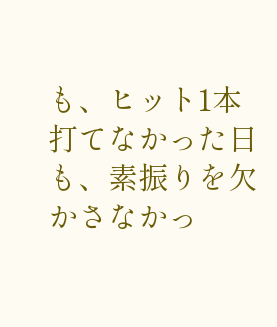も、ヒット1本
打てなかった日も、素振りを欠かさなかっ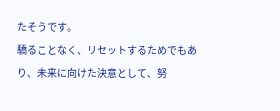たそうです。
驕ることなく、リセットするためでもあり、未来に向けた決意として、努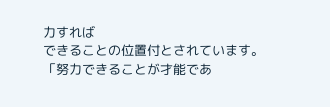力すれば
できることの位置付とされています。
「努力できることが才能であ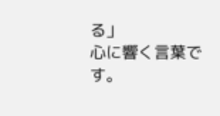る」
心に響く言葉です。